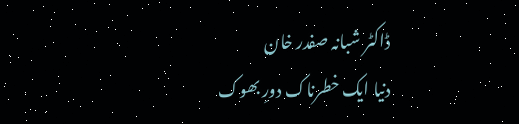ڈاکٹر شبانہ صفدر خان
دنیا ایک خطرناک دورِ بھوک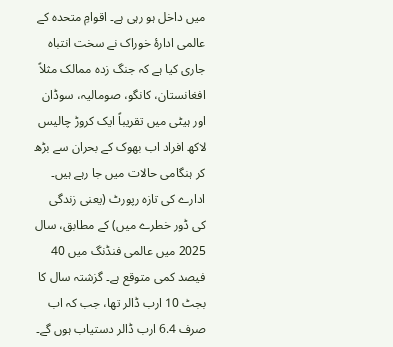میں داخل ہو رہی ہے۔ اقوامِ متحدہ کے عالمی ادارۂ خوراک نے سخت انتباہ جاری کیا ہے کہ جنگ زدہ ممالک مثلاً افغانستان، کانگو، صومالیہ، سوڈان اور ہیٹی میں تقریباً ایک کروڑ چالیس لاکھ افراد اب بھوک کے بحران سے بڑھ کر ہنگامی حالات میں جا رہے ہیں۔ ادارے کی تازہ رپورٹ (یعنی زندگی کی ڈور خطرے میں) کے مطابق، سال 2025 میں عالمی فنڈنگ میں 40 فیصد کمی متوقع ہے۔ گزشتہ سال کا بجٹ 10 ارب ڈالر تھا، جب کہ اب صرف 6.4 ارب ڈالر دستیاب ہوں گے۔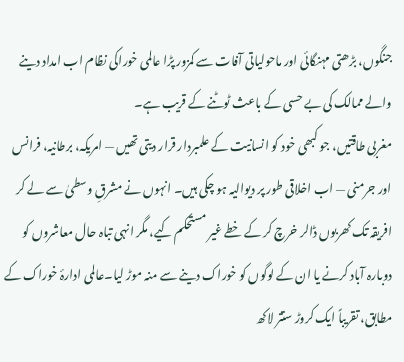جنگوں، بڑھتی مہنگائی اور ماحولیاتی آفات سے کمزور پڑا عالمی خوراکی نظام اب امداد دینے والے ممالک کی بے حسی کے باعث ٹوٹنے کے قریب ہے۔
مغربی طاقتیں، جو کبھی خود کو انسانیت کے علمبردار قرار دیتی تھیں — امریکہ، برطانیہ، فرانس اور جرمنی — اب اخلاقی طور پر دیوالیہ ہو چکی ہیں۔ انہوں نے مشرقِ وسطیٰ سے لے کر افریقہ تک کھربوں ڈالر خرچ کر کے خطے غیر مستحکم کیے، مگر انہی تباہ حال معاشروں کو دوبارہ آباد کرنے یا ان کے لوگوں کو خوراک دینے سے منہ موڑ لیا۔عالمی ادارۂ خوراک کے مطابق، تقریباً ایک کروڑ ستتر لاکھ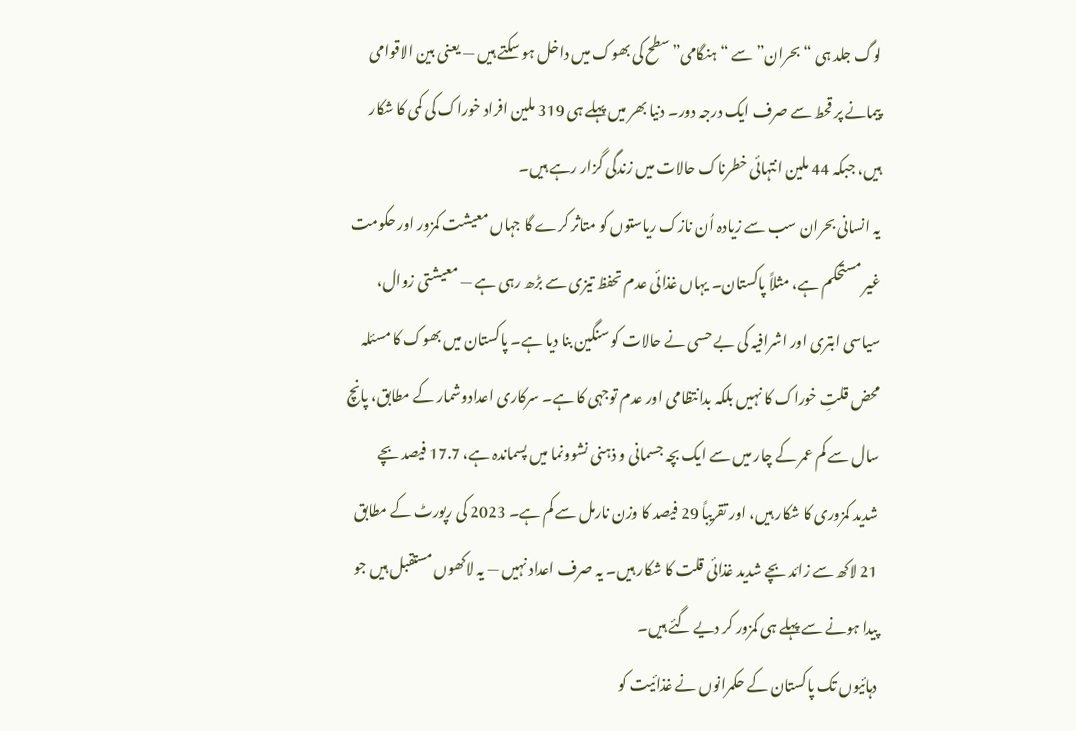لوگ جلد ہی “بحران” سے “ہنگامی” سطح کی بھوک میں داخل ہو سکتے ہیں — یعنی بین الاقوامی پیمانے پر قحط سے صرف ایک درجہ دور۔ دنیا بھر میں پہلے ہی 319 ملین افراد خوراک کی کمی کا شکار ہیں، جبکہ 44 ملین انتہائی خطرناک حالات میں زندگی گزار رہے ہیں۔
یہ انسانی بحران سب سے زیادہ اُن نازک ریاستوں کو متاثر کرے گا جہاں معیشت کمزور اور حکومت غیر مستحکم ہے، مثلاً پاکستان۔ یہاں غذائی عدم تحفظ تیزی سے بڑھ رہی ہے — معیشتی زوال، سیاسی ابتری اور اشرافیہ کی بے حسی نے حالات کو سنگین بنا دیا ہے۔ پاکستان میں بھوک کا مسئلہ محض قلتِ خوراک کا نہیں بلکہ بدانتظامی اور عدم توجہی کا ہے۔ سرکاری اعدادوشمار کے مطابق، پانچ سال سے کم عمر کے چار میں سے ایک بچہ جسمانی و ذہنی نشوونما میں پسماندہ ہے، 17.7 فیصد بچے شدید کمزوری کا شکار ہیں، اور تقریباً 29 فیصد کا وزن نارمل سے کم ہے۔ 2023 کی رپورٹ کے مطابق 21 لاکھ سے زائد بچے شدید غذائی قلت کا شکار ہیں۔ یہ صرف اعداد نہیں — یہ لاکھوں مستقبل ہیں جو پیدا ہونے سے پہلے ہی کمزور کر دیے گئے ہیں۔
دہائیوں تک پاکستان کے حکمرانوں نے غذائیت کو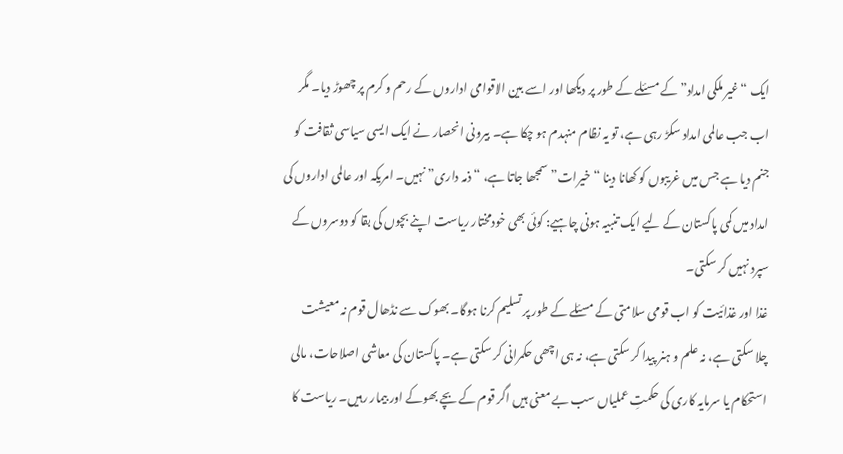ایک “غیر ملکی امداد” کے مسئلے کے طور پر دیکھا اور اسے بین الاقوامی اداروں کے رحم و کرم پر چھوڑ دیا۔ مگر اب جب عالمی امداد سکڑ رہی ہے، تو یہ نظام منہدم ہو چکا ہے۔ بیرونی انحصار نے ایک ایسی سیاسی ثقافت کو جنم دیا ہے جس میں غریبوں کو کھانا دینا “خیرات” سمجھا جاتا ہے، “ذمہ داری” نہیں۔ امریکہ اور عالمی اداروں کی امداد میں کمی پاکستان کے لیے ایک تنبیہ ہونی چاہیے: کوئی بھی خودمختار ریاست اپنے بچوں کی بقا کو دوسروں کے سپرد نہیں کر سکتی۔
غذا اور غذائیت کو اب قومی سلامتی کے مسئلے کے طور پر تسلیم کرنا ہوگا۔ بھوک سے نڈھال قوم نہ معیشت چلا سکتی ہے، نہ علم و ہنر پیدا کر سکتی ہے، نہ ہی اچھی حکمرانی کر سکتی ہے۔ پاکستان کی معاشی اصلاحات، مالی استحکام یا سرمایہ کاری کی حکمتِ عملیاں سب بے معنی ہیں اگر قوم کے بچے بھوکے اور بیمار رہیں۔ ریاست کا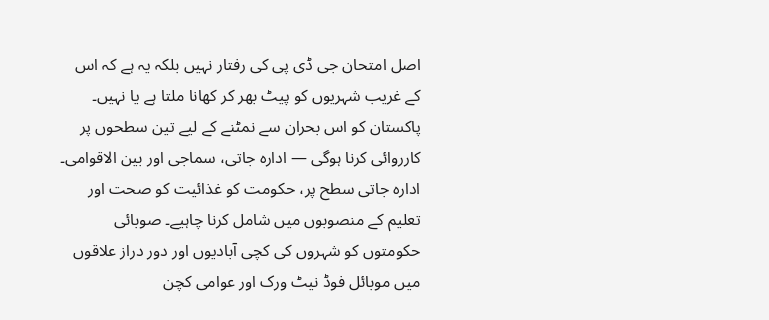اصل امتحان جی ڈی پی کی رفتار نہیں بلکہ یہ ہے کہ اس کے غریب شہریوں کو پیٹ بھر کر کھانا ملتا ہے یا نہیں۔
پاکستان کو اس بحران سے نمٹنے کے لیے تین سطحوں پر کارروائی کرنا ہوگی — ادارہ جاتی، سماجی اور بین الاقوامی۔ ادارہ جاتی سطح پر، حکومت کو غذائیت کو صحت اور تعلیم کے منصوبوں میں شامل کرنا چاہیے۔ صوبائی حکومتوں کو شہروں کی کچی آبادیوں اور دور دراز علاقوں میں موبائل فوڈ نیٹ ورک اور عوامی کچن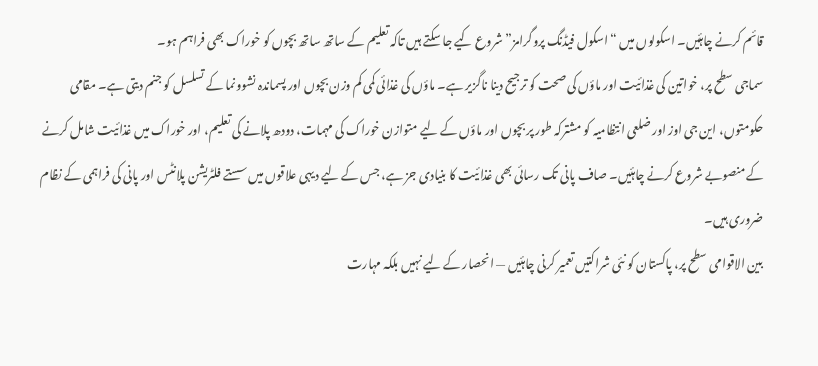قائم کرنے چاہئیں۔ اسکولوں میں “اسکول فیڈنگ پروگرامز” شروع کیے جا سکتے ہیں تاکہ تعلیم کے ساتھ ساتھ بچوں کو خوراک بھی فراہم ہو۔
سماجی سطح پر، خواتین کی غذائیت اور ماؤں کی صحت کو ترجیح دینا ناگزیر ہے۔ ماؤں کی غذائی کمی کم وزن بچوں اور پسماندہ نشوونما کے تسلسل کو جنم دیتی ہے۔ مقامی حکومتوں، این جی اوز اور ضلعی انتظامیہ کو مشترکہ طور پر بچوں اور ماؤں کے لیے متوازن خوراک کی مہمات، دودھ پلانے کی تعلیم، اور خوراک میں غذائیت شامل کرنے کے منصوبے شروع کرنے چاہئیں۔ صاف پانی تک رسائی بھی غذائیت کا بنیادی جز ہے، جس کے لیے دیہی علاقوں میں سستے فلٹریشن پلانٹس اور پانی کی فراہمی کے نظام ضروری ہیں۔
بین الاقوامی سطح پر، پاکستان کو نئی شراکتیں تعمیر کرنی چاہئیں — انحصار کے لیے نہیں بلکہ مہارت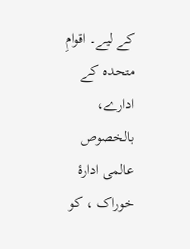کے لیے۔ اقوامِ متحدہ کے ادارے، بالخصوص عالمی ادارۂ خوراک ، کو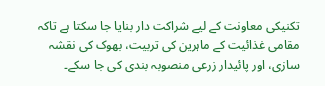تکنیکی معاونت کے لیے شراکت دار بنایا جا سکتا ہے تاکہ مقامی غذائیت کے ماہرین کی تربیت، بھوک کی نقشہ سازی، اور پائیدار زرعی منصوبہ بندی کی جا سکے۔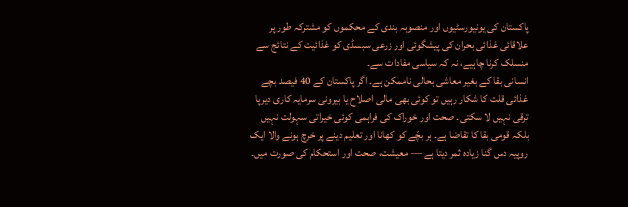پاکستان کی یونیورسٹیوں اور منصوبہ بندی کے محکموں کو مشترکہ طور پر علاقائی غذائی بحران کی پیشگوئی اور زرعی سبسڈی کو غذائیت کے نتائج سے منسلک کرنا چاہیے، نہ کہ سیاسی مفادات سے۔
انسانی بقا کے بغیر معاشی بحالی ناممکن ہے۔ اگر پاکستان کے 40 فیصد بچے غذائی قلت کا شکار رہیں تو کوئی بھی مالی اصلاح یا بیرونی سرمایہ کاری دیرپا ترقی نہیں لا سکتی۔ صحت اور خوراک کی فراہمی کوئی خیراتی سہولت نہیں بلکہ قومی بقا کا تقاضا ہے۔ ہر بچّے کو کھانا اور تعلیم دینے پر خرچ ہونے والا ایک روپیہ دس گنا زیادہ ثمر دیتا ہے — معیشت، صحت اور استحکام کی صورت میں۔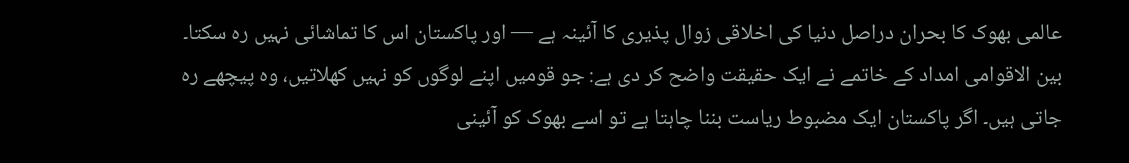عالمی بھوک کا بحران دراصل دنیا کی اخلاقی زوال پذیری کا آئینہ ہے — اور پاکستان اس کا تماشائی نہیں رہ سکتا۔ بین الاقوامی امداد کے خاتمے نے ایک حقیقت واضح کر دی ہے: جو قومیں اپنے لوگوں کو نہیں کھلاتیں، وہ پیچھے رہ جاتی ہیں۔ اگر پاکستان ایک مضبوط ریاست بننا چاہتا ہے تو اسے بھوک کو آئینی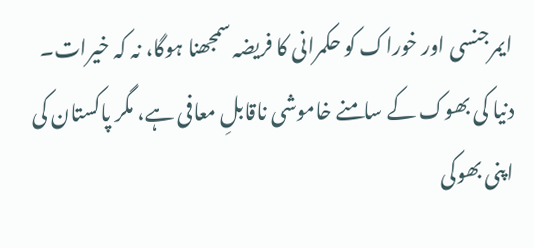ایمرجنسی اور خوراک کو حکمرانی کا فریضہ سمجھنا ہوگا، نہ کہ خیرات۔
دنیا کی بھوک کے سامنے خاموشی ناقابلِ معافی ہے، مگر پاکستان کی اپنی بھوکی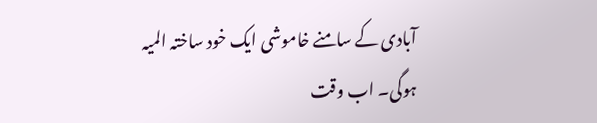آبادی کے سامنے خاموشی ایک خود ساختہ المیہ ہوگی۔ اب وقت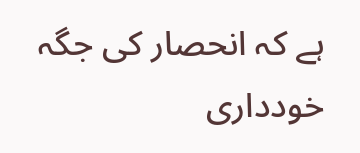ہے کہ انحصار کی جگہ خودداری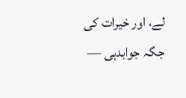لے، اور خیرات کی جگہ جوابدہی —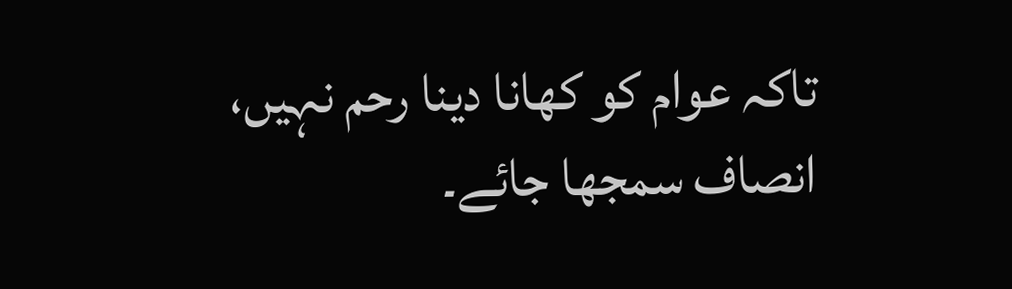تاکہ عوام کو کھانا دینا رحم نہیں، انصاف سمجھا جائے۔